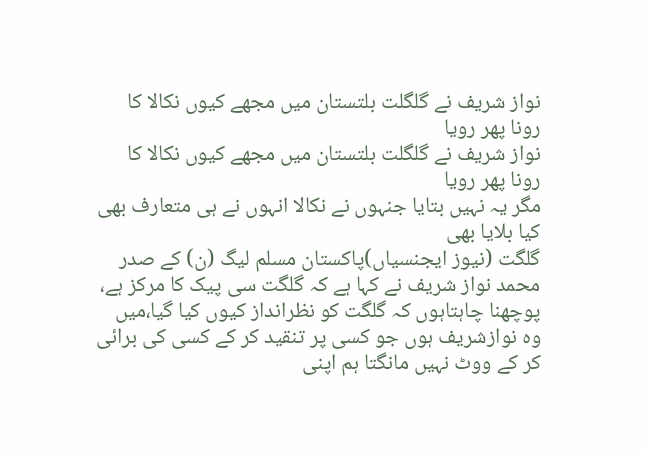نواز شریف نے گلگلت بلتستان میں مجھے کیوں نکالا کا رونا پھر رویا
نواز شریف نے گلگلت بلتستان میں مجھے کیوں نکالا کا رونا پھر رویا
مگر یہ نہیں بتایا جنہوں نے نکالا انہوں نے ہی متعارف بھی کیا بلایا بھی
گلگت (نیوز ایجنسیاں)پاکستان مسلم لیگ (ن) کے صدر محمد نواز شریف نے کہا ہے کہ گلگت سی پیک کا مرکز ہے، پوچھنا چاہتاہوں کہ گلگت کو نظرانداز کیوں کیا گیا،میں وہ نوازشریف ہوں جو کسی پر تنقید کر کے کسی کی برائی کر کے ووٹ نہیں مانگتا ہم اپنی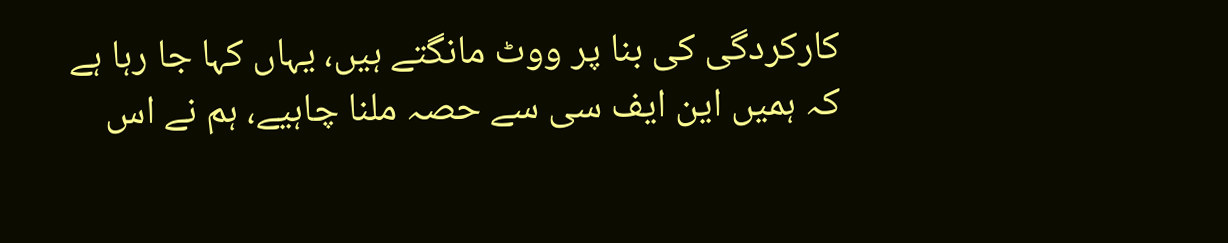کارکردگی کی بنا پر ووٹ مانگتے ہیں، یہاں کہا جا رہا ہے کہ ہمیں این ایف سی سے حصہ ملنا چاہیے، ہم نے اس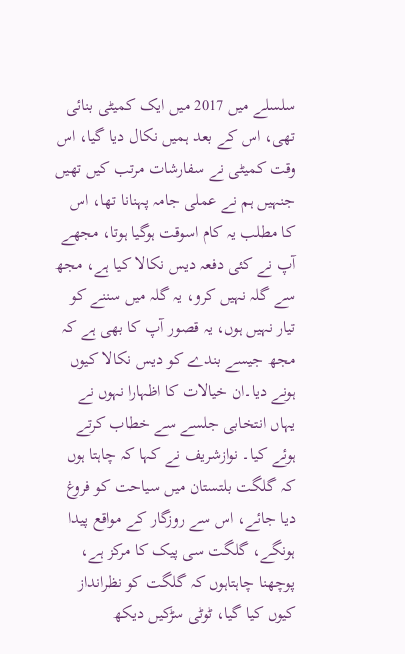سلسلے میں 2017 میں ایک کمیٹی بنائی تھی، اس کے بعد ہمیں نکال دیا گیا، اس وقت کمیٹی نے سفارشات مرتب کیں تھیں جنہیں ہم نے عملی جامہ پہنانا تھا، اس کا مطلب یہ کام اسوقت ہوگیا ہوتا، مجھے آپ نے کئی دفعہ دیس نکالا کیا ہے، مجھ سے گلہ نہیں کرو، یہ گلہ میں سننے کو تیار نہیں ہوں، یہ قصور آپ کا بھی ہے کہ مجھ جیسے بندے کو دیس نکالا کیوں ہونے دیا۔ان خیالات کا اظہارا نہوں نے یہاں انتخابی جلسے سے خطاب کرتے ہوئے کیا۔ نوازشریف نے کہا کہ چاہتا ہوں کہ گلگت بلتستان میں سیاحت کو فروغ دیا جائے، اس سے روزگار کے مواقع پیدا ہونگے، گلگت سی پیک کا مرکز ہے، پوچھنا چاہتاہوں کہ گلگت کو نظرانداز کیوں کیا گیا، ٹوٹی سڑکیں دیکھ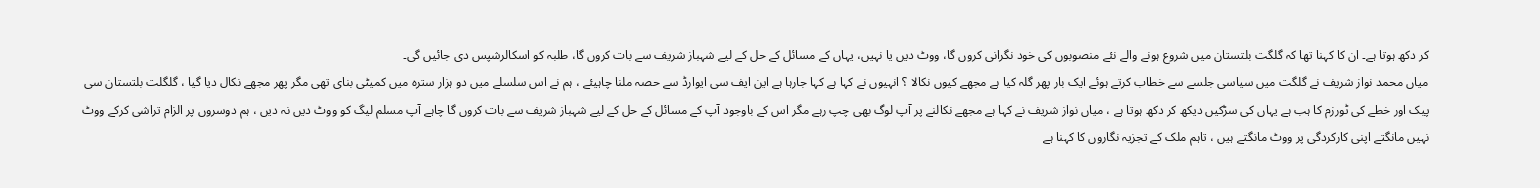کر دکھ ہوتا ہے۔ ان کا کہنا تھا کہ گلگت بلتستان میں شروع ہونے والے نئے منصوبوں کی خود نگرانی کروں گا، ووٹ دیں یا نہیں، یہاں کے مسائل کے حل کے لیے شہباز شریف سے بات کروں گا، طلبہ کو اسکالرشپس دی جائیں گی۔
میاں محمد نواز شریف نے گلگت میں سیاسی جلسے سے خطاب کرتے ہوئے ایک بار پھر گلہ کیا ہے مجھے کیوں نکالا ؟ انہیوں نے کہا ہے کہا جارہا ہے این ایف سی ایوارڈ سے حصہ ملنا چاہیئے ، ہم نے اس سلسلے میں دو ہزار سترہ میں کمیٹی بنای تھی مگر پھر مجھے نکال دیا گیا ، گلگلت بلتستان سی پیک اور خطے کی ٹورزم کا ہب ہے یہاں کی سڑکیں دیکھ کر دکھ ہوتا ہے ، میاں نواز شریف نے کہا ہے مجھے نکالنے پر آپ لوگ بھی چپ رہے مگر اس کے باوجود آپ کے مسائل کے حل کے لیے شہباز شریف سے بات کروں گا چاہے آپ مسلم لیگ کو ووٹ دیں نہ دیں ، ہم دوسروں پر الزام تراشی کرکے ووٹ نہیں مانگتے اپنی کارکردگی پر ووٹ مانگتے ہیں ، تاہم ملک کے تجزیہ نگاروں کا کہنا ہے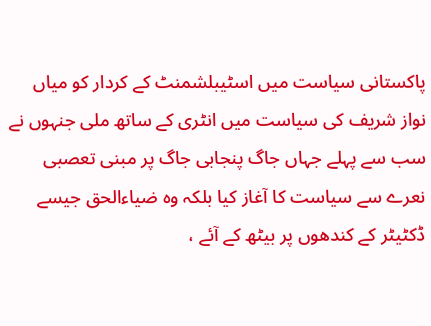پاکستانی سیاست میں اسٹیبلشمنٹ کے کردار کو میاں نواز شریف کی سیاست میں انٹری کے ساتھ ملی جنہوں نے سب سے پہلے جہاں جاگ پنجابی جاگ پر مبنی تعصبی نعرے سے سیاست کا آغاز کیا بلکہ وہ ضیاءالحق جیسے ڈکٹیٹر کے کندھوں پر بیٹھ کے آئے ،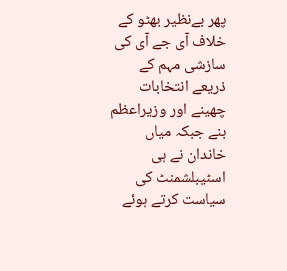پھر بےنظیر بھٹو کے خلاف آی جے آی کی سازشی مہم کے ذریعے انتخابات چھینے اور وزیراعظم بنے جبکہ میاں خاندان نے ہی اسٹیبلشمنٹ کی سیاست کرتے ہوئے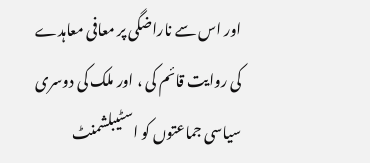اور اس سے ناراضگی پر معافی معاہدے کی روایت قائم کی ، اور ملک کی دوسری سیاسی جماعتوں کو اسٹیبلشمنٹ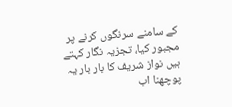کے سامنے سرنگوں کرنے پر مجبور کیا، تجزیہ نگار کہتے ہیں نواز شریف کا بار بار یہ پوچھنا اب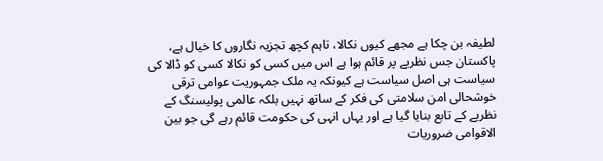لطیفہ بن چکا ہے مجھے کیوں نکالا، تاہم کچھ تجزیہ نگاروں کا خیال ہے، پاکستان جس نظریے پر قائم ہوا ہے اس میں کسی کو نکالا کسی کو ڈالا کی سیاست ہی اصل سیاست ہے کیونکہ یہ ملک جمہوریت عوامی ترقی خوشحالی امن سلامتی کی فکر کے ساتھ نہیں بلکہ عالمی پولیسنگ کے نظریے کے تابع بنایا گیا ہے اور یہاں انہی کی حکومت قائم رہے گی جو بین الاقوامی ضروریات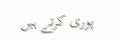پوری کرتے ہیں